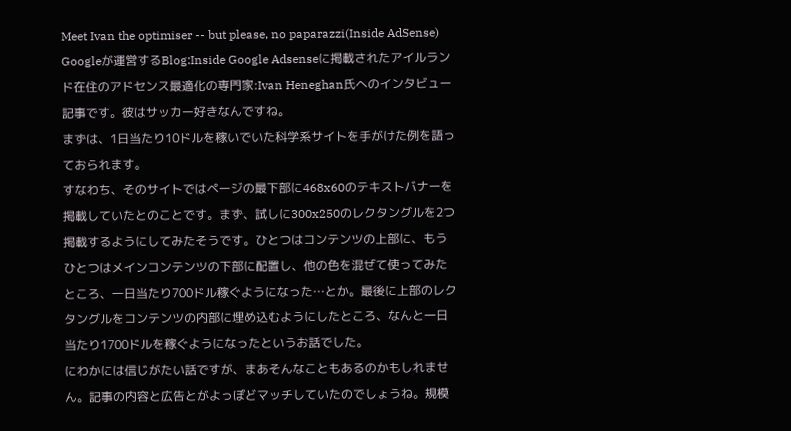Meet Ivan the optimiser -- but please, no paparazzi(Inside AdSense)
Googleが運営するBlog:Inside Google Adsenseに掲載されたアイルランド在住のアドセンス最適化の専門家:Ivan Heneghan氏へのインタビュー記事です。彼はサッカー好きなんですね。
まずは、1日当たり10ドルを稼いでいた科学系サイトを手がけた例を語っておられます。
すなわち、そのサイトではページの最下部に468x60のテキストバナーを掲載していたとのことです。まず、試しに300x250のレクタングルを2つ掲載するようにしてみたそうです。ひとつはコンテンツの上部に、もうひとつはメインコンテンツの下部に配置し、他の色を混ぜて使ってみたところ、一日当たり700ドル稼ぐようになった…とか。最後に上部のレクタングルをコンテンツの内部に埋め込むようにしたところ、なんと一日当たり1700ドルを稼ぐようになったというお話でした。
にわかには信じがたい話ですが、まあそんなこともあるのかもしれません。記事の内容と広告とがよっぽどマッチしていたのでしょうね。規模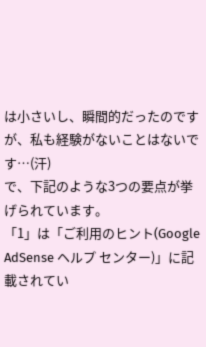は小さいし、瞬間的だったのですが、私も経験がないことはないです…(汗)
で、下記のような3つの要点が挙げられています。
「1」は「ご利用のヒント(Google AdSense ヘルプ センター)」に記載されてい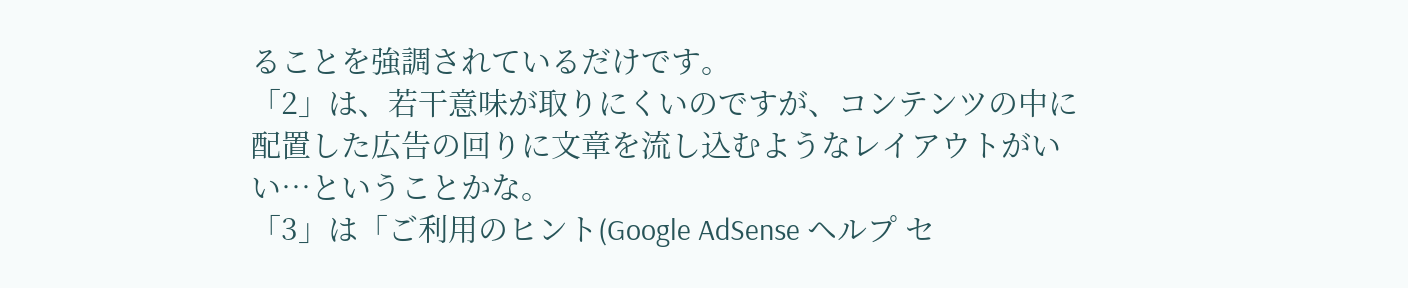ることを強調されているだけです。
「2」は、若干意味が取りにくいのですが、コンテンツの中に配置した広告の回りに文章を流し込むようなレイアウトがいい…ということかな。
「3」は「ご利用のヒント(Google AdSense ヘルプ セ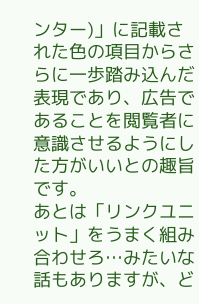ンター)」に記載された色の項目からさらに一歩踏み込んだ表現であり、広告であることを閲覧者に意識させるようにした方がいいとの趣旨です。
あとは「リンクユニット」をうまく組み合わせろ…みたいな話もありますが、ど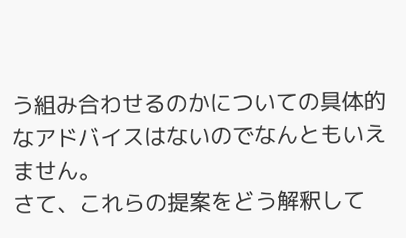う組み合わせるのかについての具体的なアドバイスはないのでなんともいえません。
さて、これらの提案をどう解釈して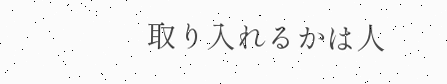取り入れるかは人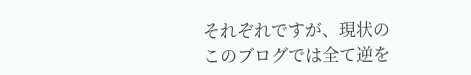それぞれですが、現状のこのブログでは全て逆を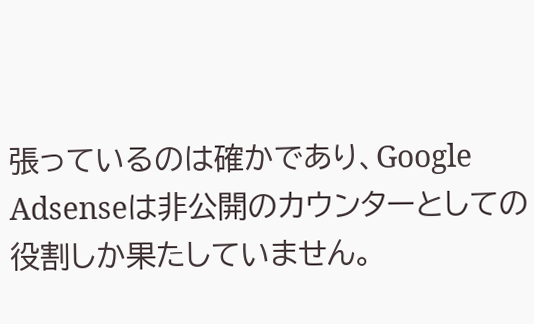張っているのは確かであり、Google Adsenseは非公開のカウンターとしての役割しか果たしていません。